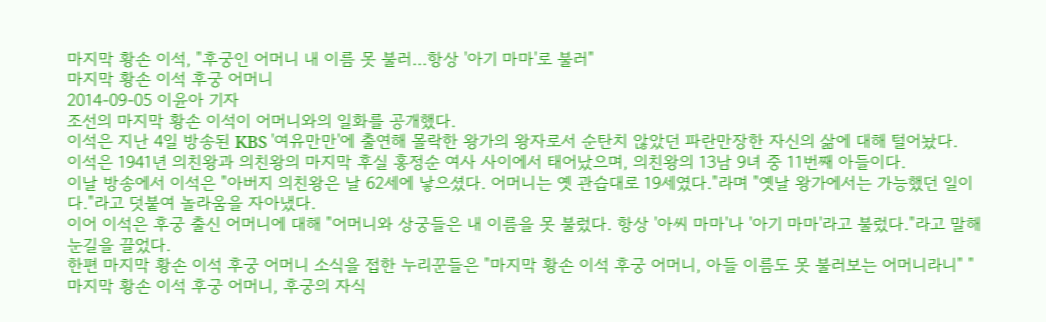마지막 황손 이석, "후궁인 어머니 내 이름 못 불러…항상 '아기 마마'로 불러"
마지막 황손 이석 후궁 어머니
2014-09-05 이윤아 기자
조선의 마지막 황손 이석이 어머니와의 일화를 공개했다.
이석은 지난 4일 방송된 KBS '여유만만'에 출연해 몰락한 왕가의 왕자로서 순탄치 않았던 파란만장한 자신의 삶에 대해 털어놨다.
이석은 1941년 의친왕과 의친왕의 마지막 후실 홍정순 여사 사이에서 태어났으며, 의친왕의 13남 9녀 중 11번째 아들이다.
이날 방송에서 이석은 "아버지 의친왕은 날 62세에 낳으셨다. 어머니는 옛 관습대로 19세였다."라며 "옛날 왕가에서는 가능했던 일이다."라고 덧붙여 놀라움을 자아냈다.
이어 이석은 후궁 출신 어머니에 대해 "어머니와 상궁들은 내 이름을 못 불렀다. 항상 '아씨 마마'나 '아기 마마'라고 불렀다."라고 말해 눈길을 끌었다.
한편 마지막 황손 이석 후궁 어머니 소식을 접한 누리꾼들은 "마지막 황손 이석 후궁 어머니, 아들 이름도 못 불러보는 어머니라니" "마지막 황손 이석 후궁 어머니, 후궁의 자식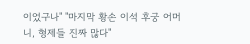이었구나" "마지막 황손 이석 후궁 어머니, 형제들 진짜 많다"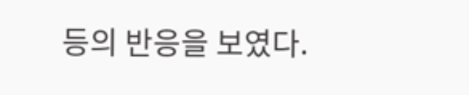등의 반응을 보였다.